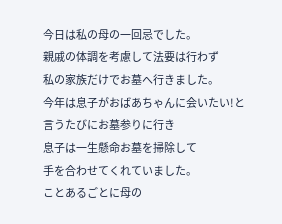今日は私の母の一回忌でした。
親戚の体調を考慮して法要は行わず
私の家族だけでお墓へ行きました。
今年は息子がおばあちゃんに会いたい!と
言うたびにお墓参りに行き
息子は一生懸命お墓を掃除して
手を合わせてくれていました。
ことあるごとに母の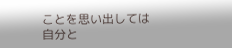ことを思い出しては
自分と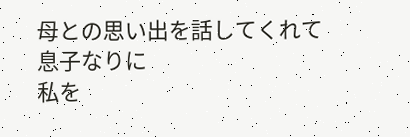母との思い出を話してくれて
息子なりに
私を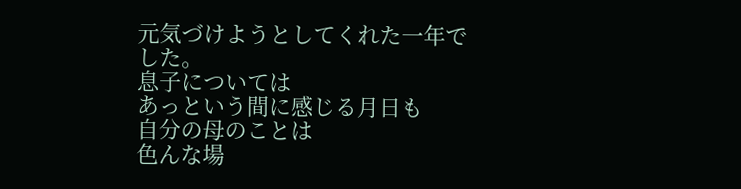元気づけようとしてくれた一年でした。
息子については
あっという間に感じる月日も
自分の母のことは
色んな場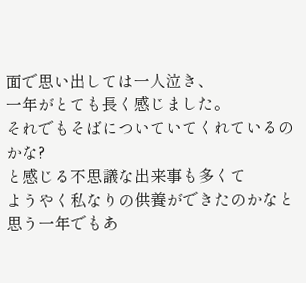面で思い出しては一人泣き、
一年がとても長く感じました。
それでもそばについていてくれているのかな?
と感じる不思議な出来事も多くて
ようやく私なりの供養ができたのかなと
思う一年でもあ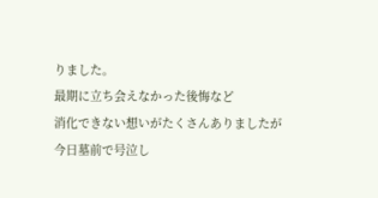りました。
最期に立ち会えなかった後悔など
消化できない想いがたくさんありましたが
今日墓前で号泣し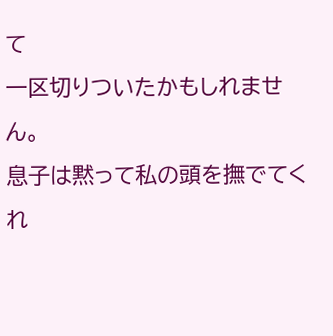て
一区切りついたかもしれません。
息子は黙って私の頭を撫でてくれ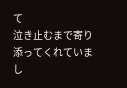て
泣き止むまで寄り添ってくれていまし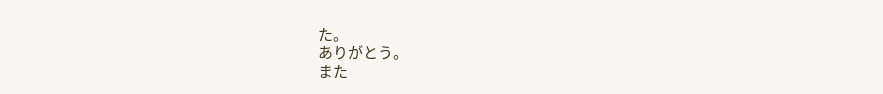た。
ありがとう。
また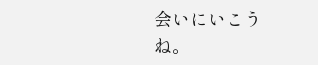会いにいこうね。